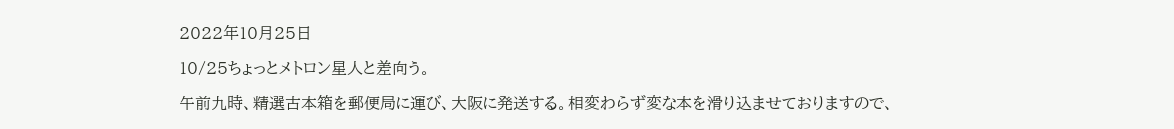2022年10月25日

10/25ちょっとメトロン星人と差向う。

午前九時、精選古本箱を郵便局に運び、大阪に発送する。相変わらず変な本を滑り込ませておりますので、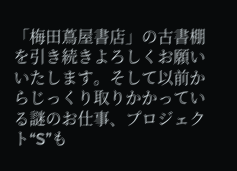「梅田蔦屋書店」の古書棚を引き続きよろしくお願いいたします。そして以前からじっくり取りかかっている謎のお仕事、プロジェクト“S”も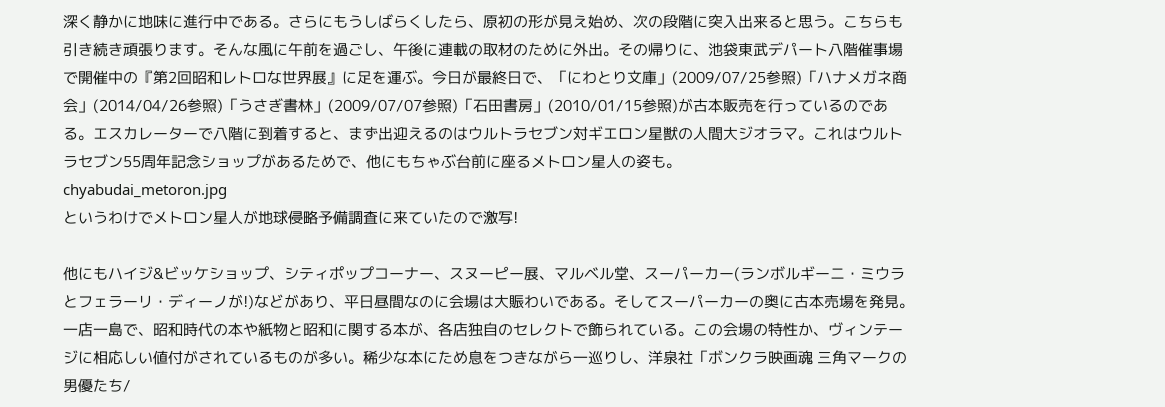深く静かに地味に進行中である。さらにもうしばらくしたら、原初の形が見え始め、次の段階に突入出来ると思う。こちらも引き続き頑張ります。そんな風に午前を過ごし、午後に連載の取材のために外出。その帰りに、池袋東武デパート八階催事場で開催中の『第2回昭和レトロな世界展』に足を運ぶ。今日が最終日で、「にわとり文庫」(2009/07/25参照)「ハナメガネ商会」(2014/04/26参照)「うさぎ書林」(2009/07/07参照)「石田書房」(2010/01/15参照)が古本販売を行っているのである。エスカレーターで八階に到着すると、まず出迎えるのはウルトラセブン対ギエロン星獣の人間大ジオラマ。これはウルトラセブン55周年記念ショップがあるためで、他にもちゃぶ台前に座るメトロン星人の姿も。
chyabudai_metoron.jpg
というわけでメトロン星人が地球侵略予備調査に来ていたので激写!

他にもハイジ&ビッケショップ、シティポップコーナー、スヌーピー展、マルベル堂、スーパーカー(ランボルギーニ・ミウラとフェラーリ・ディーノが!)などがあり、平日昼間なのに会場は大賑わいである。そしてスーパーカーの奥に古本売場を発見。一店一島で、昭和時代の本や紙物と昭和に関する本が、各店独自のセレクトで飾られている。この会場の特性か、ヴィンテージに相応しい値付がされているものが多い。稀少な本にため息をつきながら一巡りし、洋泉社「ボンクラ映画魂 三角マークの男優たち/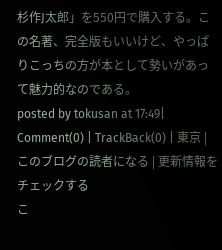杉作J太郎」を550円で購入する。この名著、完全版もいいけど、やっぱりこっちの方が本として勢いがあって魅力的なのである。
posted by tokusan at 17:49| Comment(0) | TrackBack(0) | 東京 | このブログの読者になる | 更新情報をチェックする
こ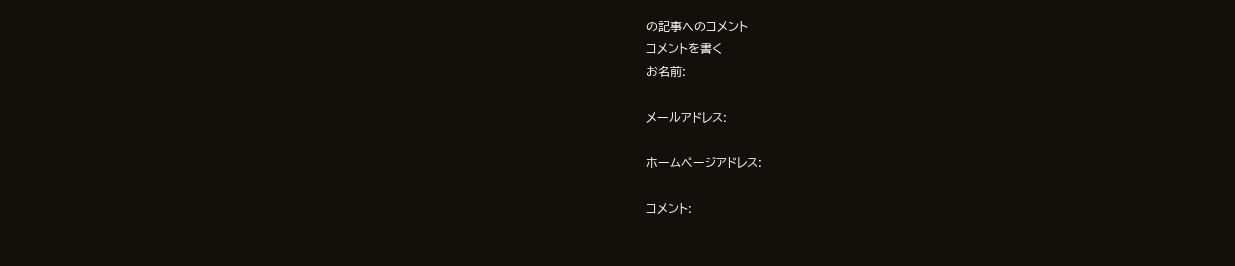の記事へのコメント
コメントを書く
お名前:

メールアドレス:

ホームページアドレス:

コメント: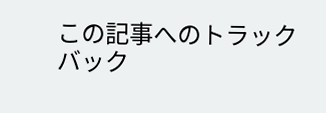この記事へのトラックバック